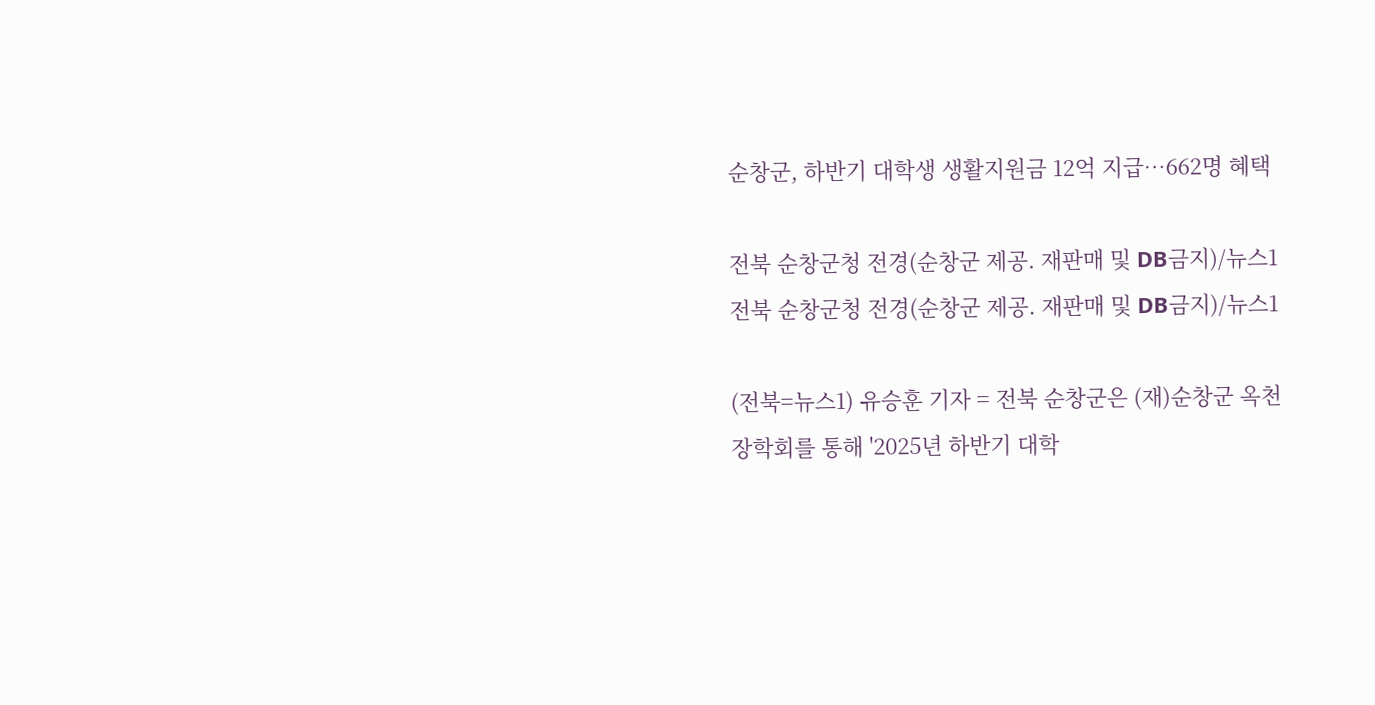순창군, 하반기 대학생 생활지원금 12억 지급…662명 혜택

전북 순창군청 전경(순창군 제공. 재판매 및 DB금지)/뉴스1
전북 순창군청 전경(순창군 제공. 재판매 및 DB금지)/뉴스1

(전북=뉴스1) 유승훈 기자 = 전북 순창군은 (재)순창군 옥천장학회를 통해 '2025년 하반기 대학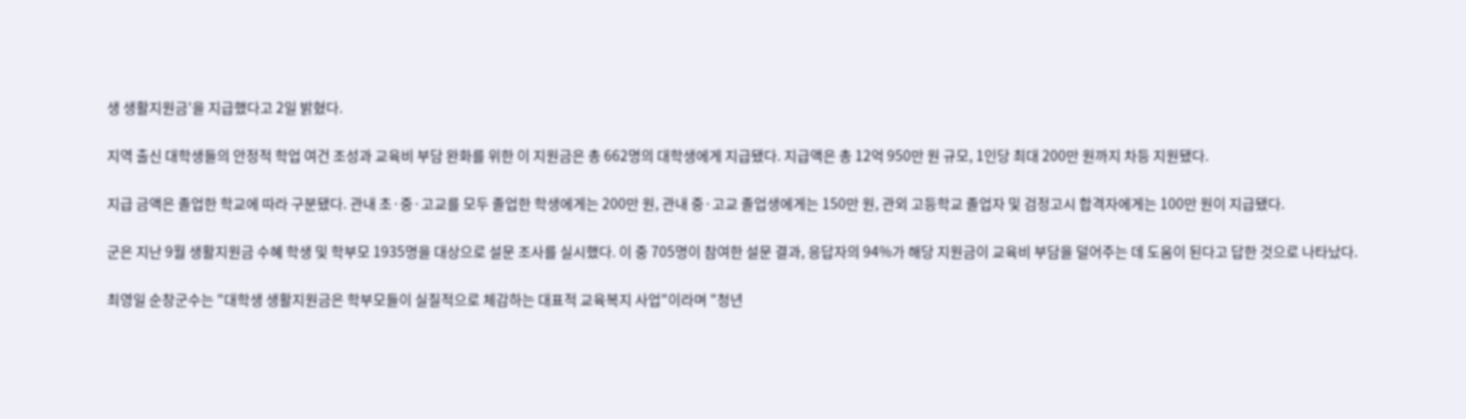생 생활지원금'을 지급했다고 2일 밝혔다.

지역 출신 대학생들의 안정적 학업 여건 조성과 교육비 부담 완화를 위한 이 지원금은 총 662명의 대학생에게 지급됐다. 지급액은 총 12억 950만 원 규모, 1인당 최대 200만 원까지 차등 지원됐다.

지급 금액은 졸업한 학교에 따라 구분됐다. 관내 초·중·고교를 모두 졸업한 학생에게는 200만 원, 관내 중·고교 졸업생에게는 150만 원, 관외 고등학교 졸업자 및 검정고시 합격자에게는 100만 원이 지급됐다.

군은 지난 9월 생활지원금 수혜 학생 및 학부모 1935명을 대상으로 설문 조사를 실시했다. 이 중 705명이 참여한 설문 결과, 응답자의 94%가 해당 지원금이 교육비 부담을 덜어주는 데 도움이 된다고 답한 것으로 나타났다.

최영일 순창군수는 "대학생 생활지원금은 학부모들이 실질적으로 체감하는 대표적 교육복지 사업"이라며 "청년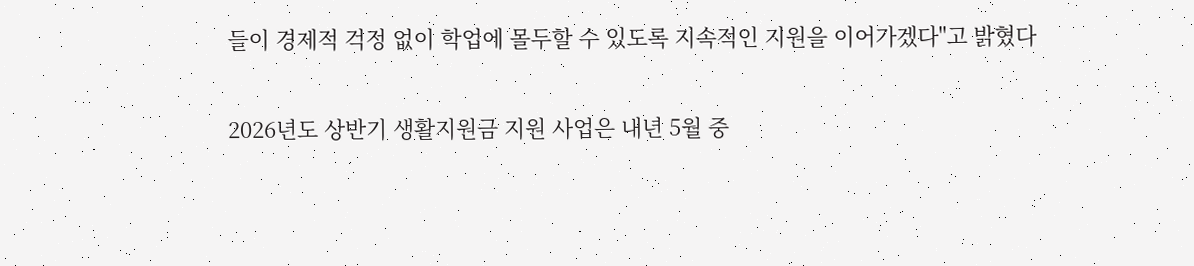들이 경제적 걱정 없이 학업에 몰두할 수 있도록 지속적인 지원을 이어가겠다"고 밝혔다

2026년도 상반기 생활지원금 지원 사업은 내년 5월 중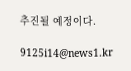추진될 예정이다.

9125i14@news1.kr